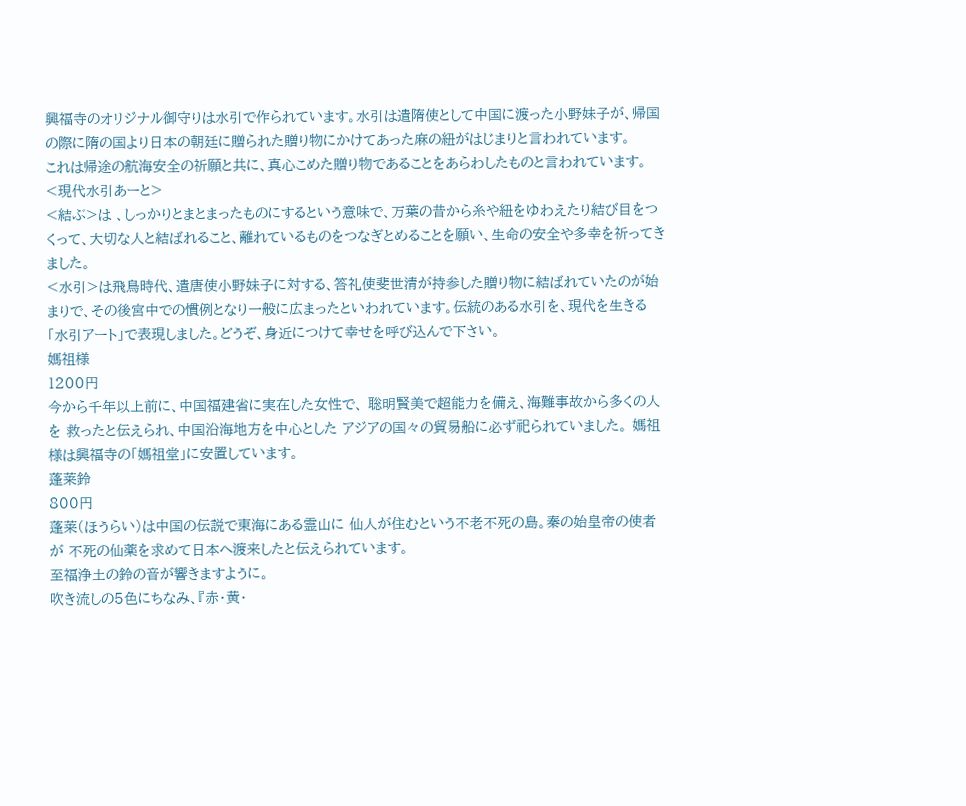興福寺のオリジナル御守りは水引で作られています。水引は遣隋使として中国に渡った小野妹子が、帰国の際に隋の国より日本の朝廷に贈られた贈り物にかけてあった麻の紐がはじまりと言われています。
これは帰途の航海安全の祈願と共に、真心こめた贈り物であることをあらわしたものと言われています。
<現代水引あーと>
<結ぶ>は 、しっかりとまとまったものにするという意味で、万葉の昔から糸や紐をゆわえたり結び目をつくって、大切な人と結ばれること、離れているものをつなぎとめることを願い、生命の安全や多幸を祈ってきました。
<水引>は飛鳥時代、遣唐使小野妹子に対する、答礼使斐世清が持参した贈り物に結ばれていたのが始まりで、その後宮中での慣例となり一般に広まったといわれています。伝統のある水引を、現代を生きる「水引アート」で表現しました。どうぞ、身近につけて幸せを呼び込んで下さい。
媽祖様
1200円
今から千年以上前に、中国福建省に実在した女性で、 聡明賢美で超能力を備え、海難事故から多くの人を 救ったと伝えられ、中国沿海地方を中心とした アジアの国々の貿易船に必ず祀られていました。 媽祖様は興福寺の「媽祖堂」に安置しています。
蓬莱鈴
800円
蓬莱(ほうらい)は中国の伝説で東海にある霊山に 仙人が住むという不老不死の島。秦の始皇帝の使者が 不死の仙薬を求めて日本へ渡来したと伝えられています。
至福浄土の鈴の音が響きますように。
吹き流しの5色にちなみ、『赤・黄・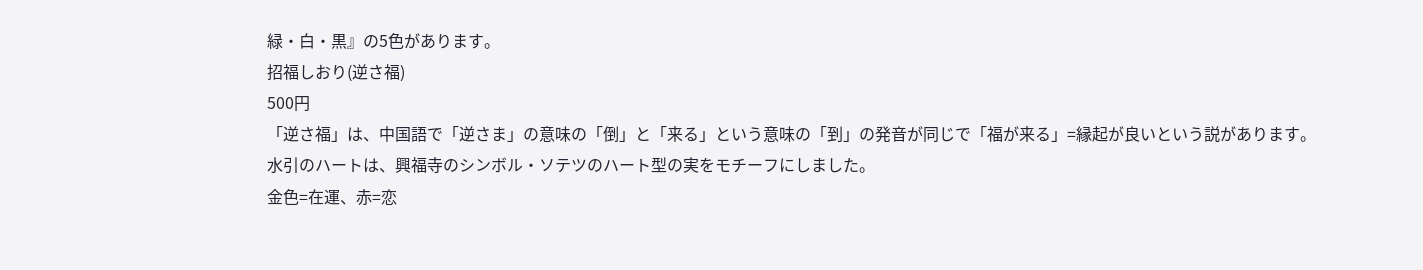緑・白・黒』の5色があります。
招福しおり(逆さ福)
500円
「逆さ福」は、中国語で「逆さま」の意味の「倒」と「来る」という意味の「到」の発音が同じで「福が来る」=縁起が良いという説があります。
水引のハートは、興福寺のシンボル・ソテツのハート型の実をモチーフにしました。
金色=在運、赤=恋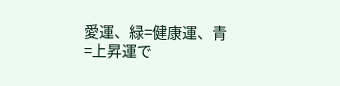愛運、緑=健康運、青=上昇運で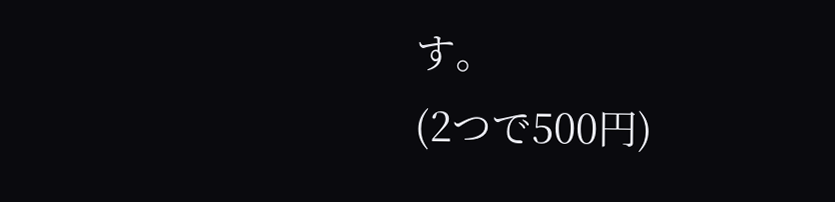す。
(2つで500円)